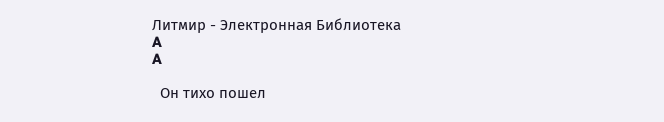Литмир - Электронная Библиотека
A
A

  Он тихо пошел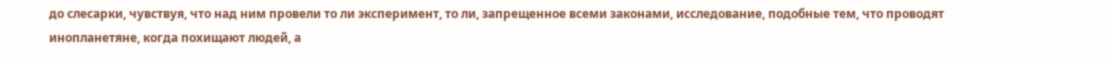до слесарки, чувствуя, что над ним провели то ли эксперимент, то ли, запрещенное всеми законами, исследование, подобные тем, что проводят инопланетяне, когда похищают людей, а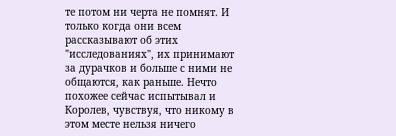те потом ни черта не помнят. И только когда они всем рассказывают об этих "исследованиях", их принимают за дурачков и больше с ними не общаются, как раньше. Нечто похожее сейчас испытывал и Королев, чувствуя, что никому в этом месте нельзя ничего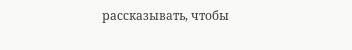рассказывать, чтобы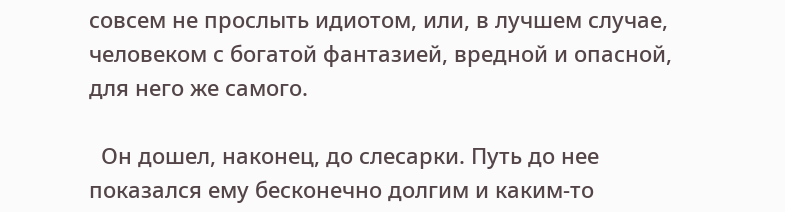совсем не прослыть идиотом, или, в лучшем случае, человеком с богатой фантазией, вредной и опасной, для него же самого.

  Он дошел, наконец, до слесарки. Путь до нее показался ему бесконечно долгим и каким-то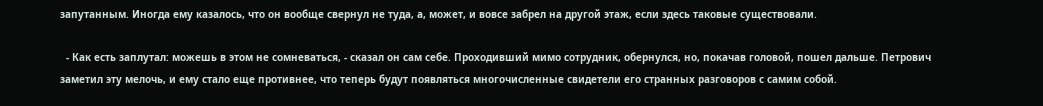запутанным. Иногда ему казалось, что он вообще свернул не туда, а, может, и вовсе забрел на другой этаж, если здесь таковые существовали.

  - Как есть заплутал: можешь в этом не сомневаться, - сказал он сам себе. Проходивший мимо сотрудник, обернулся, но, покачав головой, пошел дальше. Петрович заметил эту мелочь, и ему стало еще противнее, что теперь будут появляться многочисленные свидетели его странных разговоров с самим собой.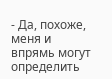- Да, похоже, меня и впрямь могут определить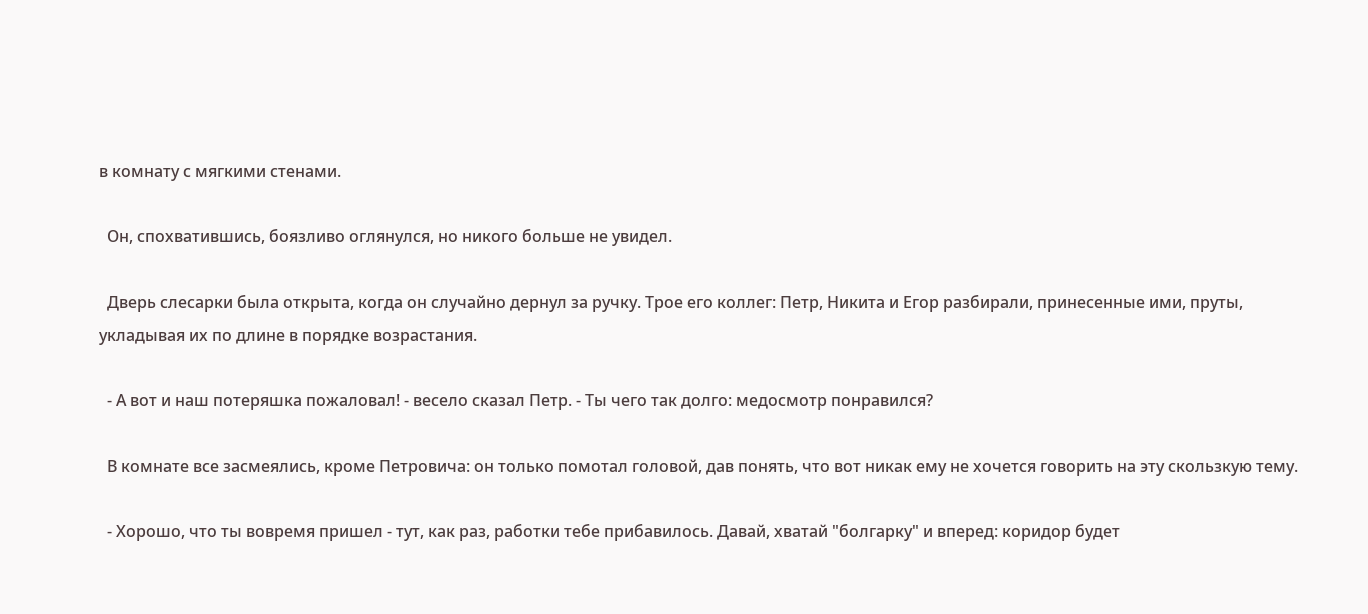в комнату с мягкими стенами.

  Он, спохватившись, боязливо оглянулся, но никого больше не увидел.

  Дверь слесарки была открыта, когда он случайно дернул за ручку. Трое его коллег: Петр, Никита и Егор разбирали, принесенные ими, пруты, укладывая их по длине в порядке возрастания.

  - А вот и наш потеряшка пожаловал! - весело сказал Петр. - Ты чего так долго: медосмотр понравился?

  В комнате все засмеялись, кроме Петровича: он только помотал головой, дав понять, что вот никак ему не хочется говорить на эту скользкую тему.

  - Хорошо, что ты вовремя пришел - тут, как раз, работки тебе прибавилось. Давай, хватай "болгарку" и вперед: коридор будет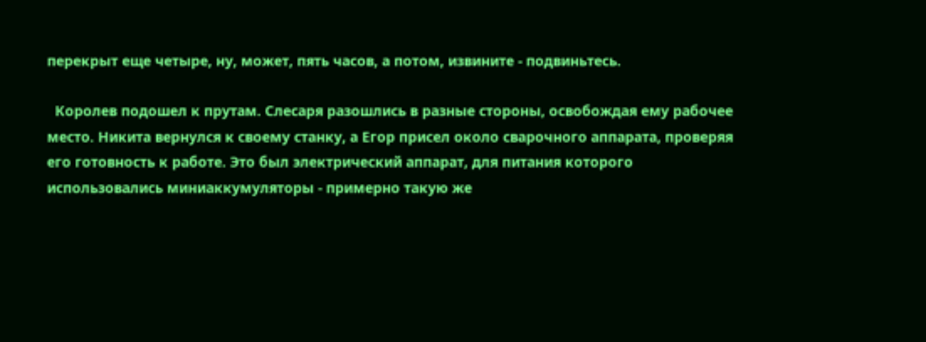перекрыт еще четыре, ну, может, пять часов, а потом, извините - подвиньтесь.

  Королев подошел к прутам. Слесаря разошлись в разные стороны, освобождая ему рабочее место. Никита вернулся к своему станку, а Егор присел около сварочного аппарата, проверяя его готовность к работе. Это был электрический аппарат, для питания которого использовались миниаккумуляторы - примерно такую же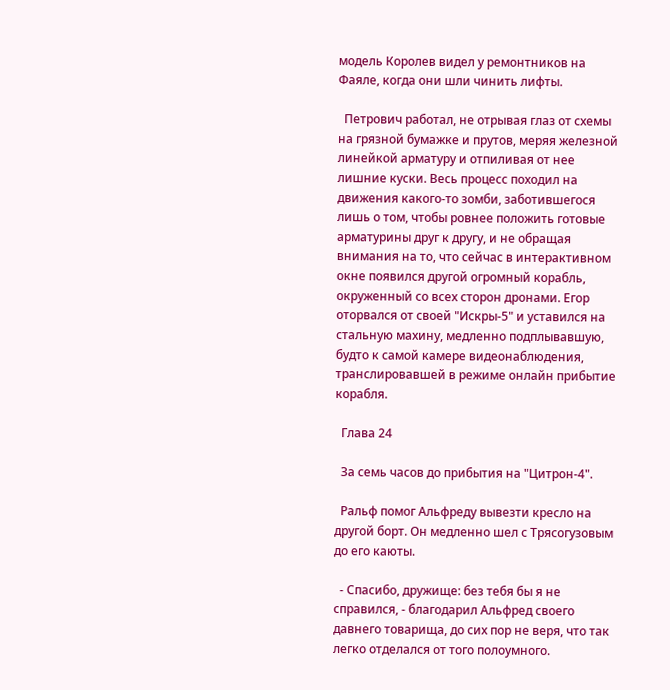модель Королев видел у ремонтников на Фаяле, когда они шли чинить лифты.

  Петрович работал, не отрывая глаз от схемы на грязной бумажке и прутов, меряя железной линейкой арматуру и отпиливая от нее лишние куски. Весь процесс походил на движения какого-то зомби, заботившегося лишь о том, чтобы ровнее положить готовые арматурины друг к другу, и не обращая внимания на то, что сейчас в интерактивном окне появился другой огромный корабль, окруженный со всех сторон дронами. Егор оторвался от своей "Искры-5" и уставился на стальную махину, медленно подплывавшую, будто к самой камере видеонаблюдения, транслировавшей в режиме онлайн прибытие корабля.

  Глава 24

  За семь часов до прибытия на "Цитрон-4".

  Ральф помог Альфреду вывезти кресло на другой борт. Он медленно шел с Трясогузовым до его каюты.

  - Спасибо, дружище: без тебя бы я не справился, - благодарил Альфред своего давнего товарища, до сих пор не веря, что так легко отделался от того полоумного.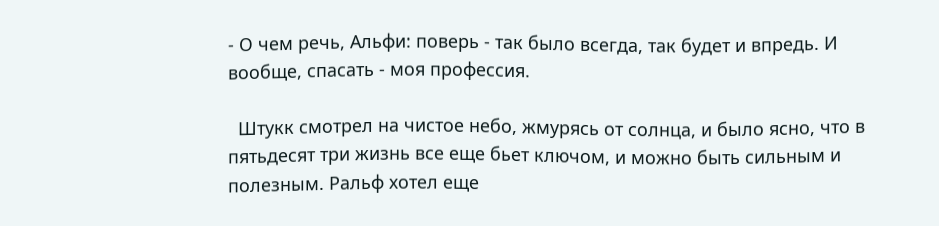- О чем речь, Альфи: поверь - так было всегда, так будет и впредь. И вообще, спасать - моя профессия.

  Штукк смотрел на чистое небо, жмурясь от солнца, и было ясно, что в пятьдесят три жизнь все еще бьет ключом, и можно быть сильным и полезным. Ральф хотел еще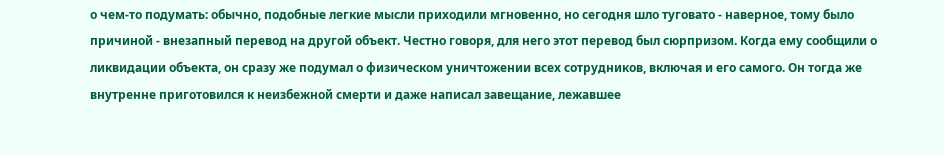о чем-то подумать: обычно, подобные легкие мысли приходили мгновенно, но сегодня шло туговато - наверное, тому было причиной - внезапный перевод на другой объект. Честно говоря, для него этот перевод был сюрпризом. Когда ему сообщили о ликвидации объекта, он сразу же подумал о физическом уничтожении всех сотрудников, включая и его самого. Он тогда же внутренне приготовился к неизбежной смерти и даже написал завещание, лежавшее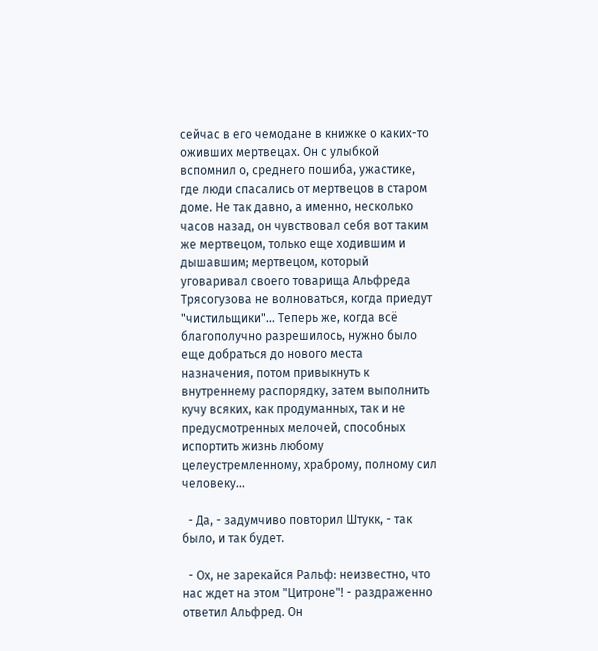сейчас в его чемодане в книжке о каких-то оживших мертвецах. Он с улыбкой вспомнил о, среднего пошиба, ужастике, где люди спасались от мертвецов в старом доме. Не так давно, а именно, несколько часов назад, он чувствовал себя вот таким же мертвецом, только еще ходившим и дышавшим; мертвецом, который уговаривал своего товарища Альфреда Трясогузова не волноваться, когда приедут "чистильщики"... Теперь же, когда всё благополучно разрешилось, нужно было еще добраться до нового места назначения, потом привыкнуть к внутреннему распорядку, затем выполнить кучу всяких, как продуманных, так и не предусмотренных мелочей, способных испортить жизнь любому целеустремленному, храброму, полному сил человеку...

  - Да, - задумчиво повторил Штукк, - так было, и так будет.

  - Ох, не зарекайся Ральф: неизвестно, что нас ждет на этом "Цитроне"! - раздраженно ответил Альфред. Он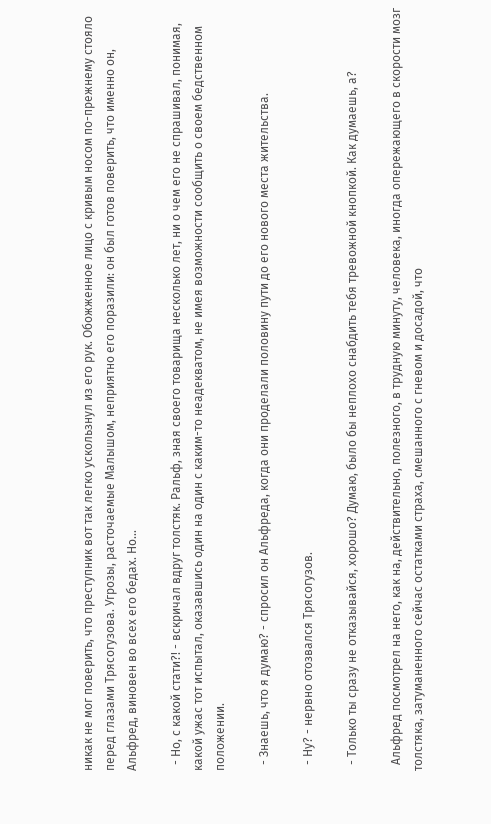никак не мог поверить, что преступник вот так легко ускользнул из его рук. Обожженное лицо с кривым носом по-прежнему стояло перед глазами Трясогузова. Угрозы, расточаемые Малышом, неприятно его поразили: он был готов поверить, что именно он, Альфред, виновен во всех его бедах. Но...

  - Но, с какой стати?! - вскричал вдруг толстяк. Ральф, зная своего товарища несколько лет, ни о чем его не спрашивал, понимая, какой ужас тот испытал, оказавшись один на один с каким-то неадекватом, не имея возможности сообщить о своем бедственном положении.

  - Знаешь, что я думаю? - спросил он Альфреда, когда они проделали половину пути до его нового места жительства.

  - Ну? - нервно отозвался Трясогузов.

  - Только ты сразу не отказывайся, хорошо? Думаю, было бы неплохо снабдить тебя тревожной кнопкой. Как думаешь, а?

  Альфред посмотрел на него, как на, действительно, полезного, в трудную минуту, человека, иногда опережающего в скорости мозг толстяка, затуманенного сейчас остатками страха, смешанного с гневом и досадой, что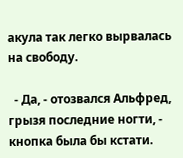акула так легко вырвалась на свободу.

  - Да, - отозвался Альфред, грызя последние ногти, - кнопка была бы кстати.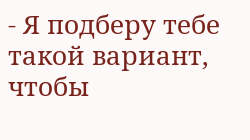- Я подберу тебе такой вариант, чтобы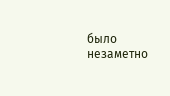было незаметно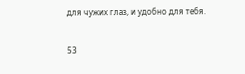для чужих глаз, и удобно для тебя.

53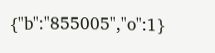{"b":"855005","o":1}